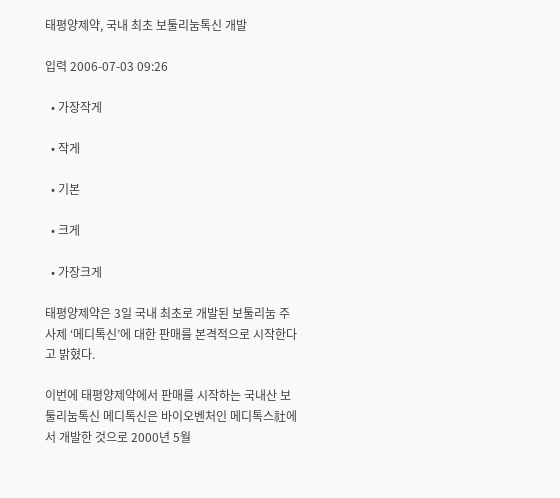태평양제약, 국내 최초 보툴리눔톡신 개발

입력 2006-07-03 09:26

  • 가장작게

  • 작게

  • 기본

  • 크게

  • 가장크게

태평양제약은 3일 국내 최초로 개발된 보툴리눔 주사제 ‘메디톡신’에 대한 판매를 본격적으로 시작한다고 밝혔다.

이번에 태평양제약에서 판매를 시작하는 국내산 보툴리눔톡신 메디톡신은 바이오벤처인 메디톡스社에서 개발한 것으로 2000년 5월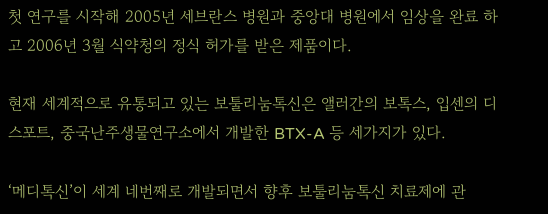첫 연구를 시작해 2005년 세브란스 병원과 중앙대 병원에서 임상을 완료 하고 2006년 3월 식약청의 정식 허가를 받은 제품이다.

현재 세계적으로 유통되고 있는 보툴리눔톡신은 앨러간의 보톡스, 입센의 디스포트, 중국난주생물연구소에서 개발한 BTX-A 등 세가지가 있다.

‘메디톡신’이 세계 네번째로 개발되면서 향후 보툴리눔톡신 치료제에 관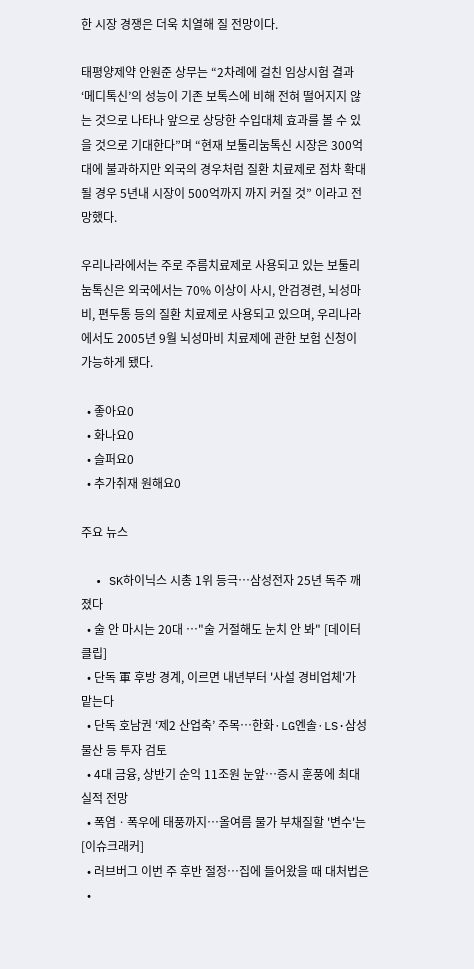한 시장 경쟁은 더욱 치열해 질 전망이다.

태평양제약 안원준 상무는 “2차례에 걸친 임상시험 결과 ‘메디톡신’의 성능이 기존 보톡스에 비해 전혀 떨어지지 않는 것으로 나타나 앞으로 상당한 수입대체 효과를 볼 수 있을 것으로 기대한다”며 “현재 보툴리눔톡신 시장은 300억대에 불과하지만 외국의 경우처럼 질환 치료제로 점차 확대될 경우 5년내 시장이 500억까지 까지 커질 것” 이라고 전망했다.

우리나라에서는 주로 주름치료제로 사용되고 있는 보툴리눔톡신은 외국에서는 70% 이상이 사시, 안검경련, 뇌성마비, 편두통 등의 질환 치료제로 사용되고 있으며, 우리나라에서도 2005년 9월 뇌성마비 치료제에 관한 보험 신청이 가능하게 됐다.

  • 좋아요0
  • 화나요0
  • 슬퍼요0
  • 추가취재 원해요0

주요 뉴스

  • SK하이닉스 시총 1위 등극…삼성전자 25년 독주 깨졌다
  • 술 안 마시는 20대 …"술 거절해도 눈치 안 봐" [데이터클립]
  • 단독 軍 후방 경계, 이르면 내년부터 '사설 경비업체'가 맡는다
  • 단독 호남권 ‘제2 산업축’ 주목…한화·LG엔솔·LS·삼성물산 등 투자 검토
  • 4대 금융, 상반기 순익 11조원 눈앞⋯증시 훈풍에 최대 실적 전망
  • 폭염ㆍ폭우에 태풍까지⋯올여름 물가 부채질할 '변수'는 [이슈크래커]
  • 러브버그 이번 주 후반 절정⋯집에 들어왔을 때 대처법은
  •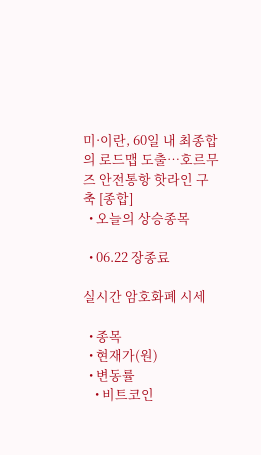미·이란, 60일 내 최종합의 로드맵 도출…호르무즈 안전통항 핫라인 구축 [종합]
  • 오늘의 상승종목

  • 06.22 장종료

실시간 암호화폐 시세

  • 종목
  • 현재가(원)
  • 변동률
    • 비트코인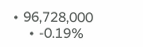• 96,728,000
    • -0.19%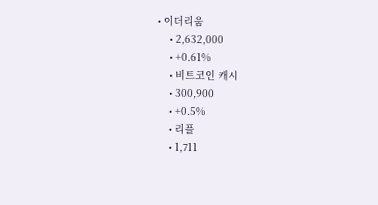• 이더리움
    • 2,632,000
    • +0.61%
    • 비트코인 캐시
    • 300,900
    • +0.5%
    • 리플
    • 1,711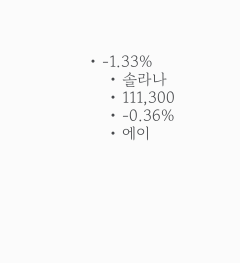• -1.33%
    • 솔라나
    • 111,300
    • -0.36%
    • 에이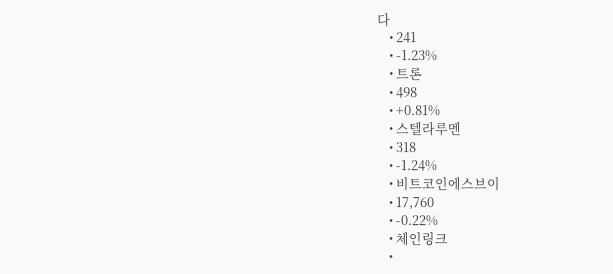다
    • 241
    • -1.23%
    • 트론
    • 498
    • +0.81%
    • 스텔라루멘
    • 318
    • -1.24%
    • 비트코인에스브이
    • 17,760
    • -0.22%
    • 체인링크
    •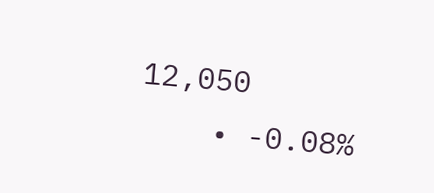12,050
    • -0.08%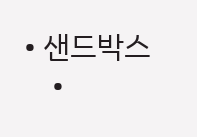• 샌드박스
    •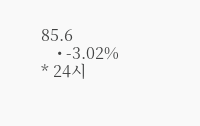85.6
    • -3.02%
* 24시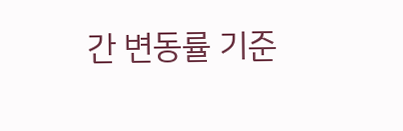간 변동률 기준